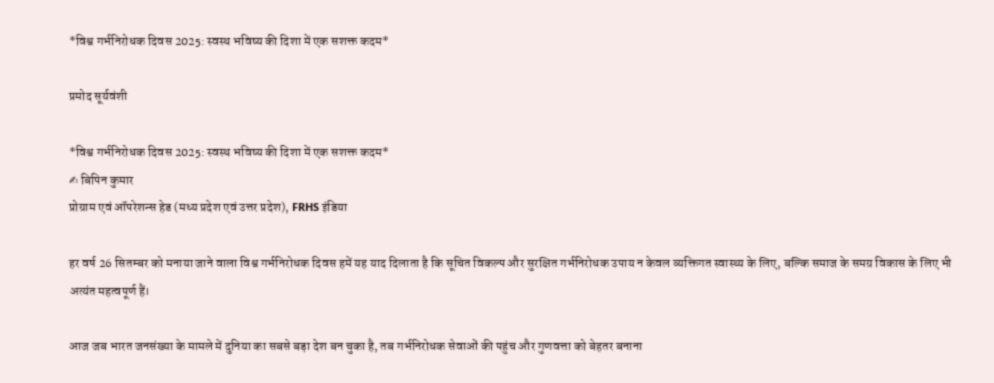*विश्व गर्भनिरोधक दिवस 2025: स्वस्थ भविष्य की दिशा में एक सशक्त कदम*

प्रमोद सूर्यवंशी

*विश्व गर्भनिरोधक दिवस 2025: स्वस्थ भविष्य की दिशा में एक सशक्त कदम*
✍ बिपिन कुमार
प्रोग्राम एवं ऑपरेशन्स हेड (मध्य प्रदेश एवं उत्तर प्रदेश), FRHS इंडिया

हर वर्ष 26 सितम्बर को मनाया जाने वाला विश्व गर्भनिरोधक दिवस हमें यह याद दिलाता है कि सूचित विकल्प और सुरक्षित गर्भनिरोधक उपाय न केवल व्यक्तिगत स्वास्थ्य के लिए, बल्कि समाज के समग्र विकास के लिए भी अत्यंत महत्वपूर्ण हैं।

आज जब भारत जनसंख्या के मामले में दुनिया का सबसे बड़ा देश बन चुका है, तब गर्भनिरोधक सेवाओं की पहुंच और गुणवत्ता को बेहतर बनाना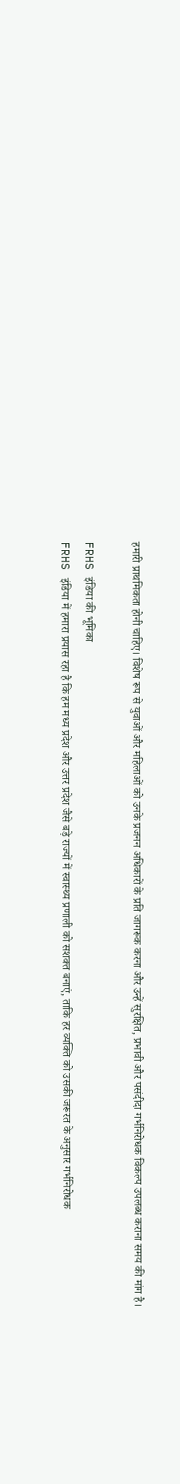हमारी प्राथमिकता होनी चाहिए। विशेष रूप से युवाओं और महिलाओं को उनके प्रजनन अधिकारों के प्रति जागरूक करना और उन्हें सुरक्षित, प्रभावी और पसंदीदा गर्भनिरोधक विकल्प उपलब्ध कराना समय की मांग है।

FRHS इंडिया की भूमिका
FRHS इंडिया में हमारा प्रयास रहा है कि हम मध्य प्रदेश और उत्तर प्रदेश जैसे बड़े राज्यों में स्वास्थ्य प्रणाली को सशक्त बनाएं, ताकि हर व्यक्ति को उसकी जरूरत के अनुसार गर्भनिरोधक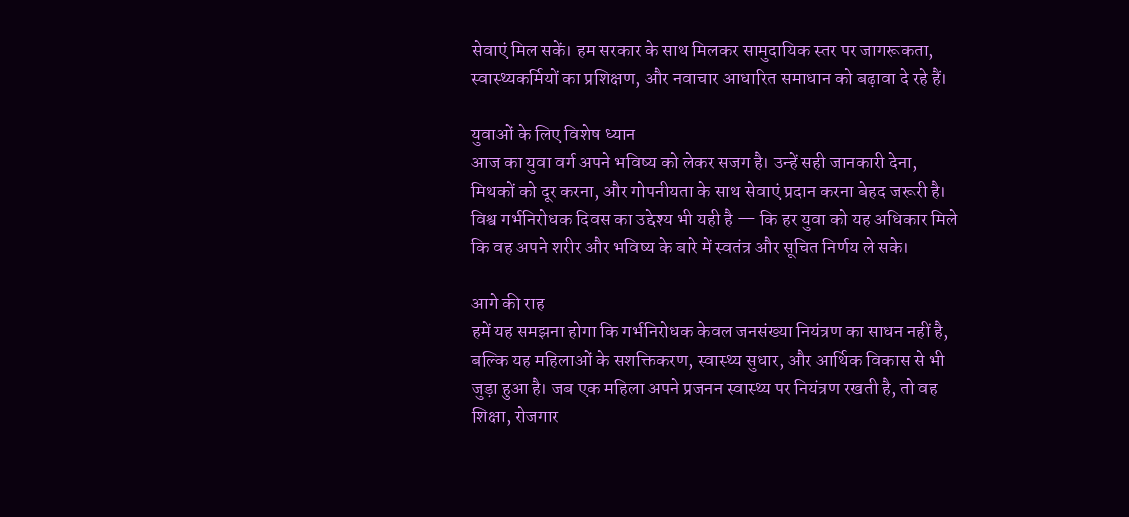सेवाएं मिल सकें। हम सरकार के साथ मिलकर सामुदायिक स्तर पर जागरूकता, स्वास्थ्यकर्मियों का प्रशिक्षण, और नवाचार आधारित समाधान को बढ़ावा दे रहे हैं।

युवाओं के लिए विशेष ध्यान
आज का युवा वर्ग अपने भविष्य को लेकर सजग है। उन्हें सही जानकारी देना, मिथकों को दूर करना, और गोपनीयता के साथ सेवाएं प्रदान करना बेहद जरूरी है। विश्व गर्भनिरोधक दिवस का उद्देश्य भी यही है — कि हर युवा को यह अधिकार मिले कि वह अपने शरीर और भविष्य के बारे में स्वतंत्र और सूचित निर्णय ले सके।

आगे की राह
हमें यह समझना होगा कि गर्भनिरोधक केवल जनसंख्या नियंत्रण का साधन नहीं है, बल्कि यह महिलाओं के सशक्तिकरण, स्वास्थ्य सुधार, और आर्थिक विकास से भी जुड़ा हुआ है। जब एक महिला अपने प्रजनन स्वास्थ्य पर नियंत्रण रखती है, तो वह शिक्षा, रोजगार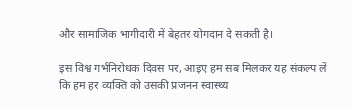और सामाजिक भागीदारी में बेहतर योगदान दे सकती है।

इस विश्व गर्भनिरोधक दिवस पर, आइए हम सब मिलकर यह संकल्प लें कि हम हर व्यक्ति को उसकी प्रजनन स्वास्थ्य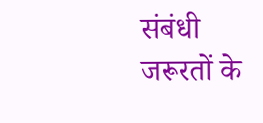संबंधी जरूरतों के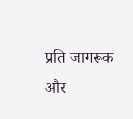प्रति जागरूक और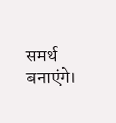समर्थ बनाएंगे।